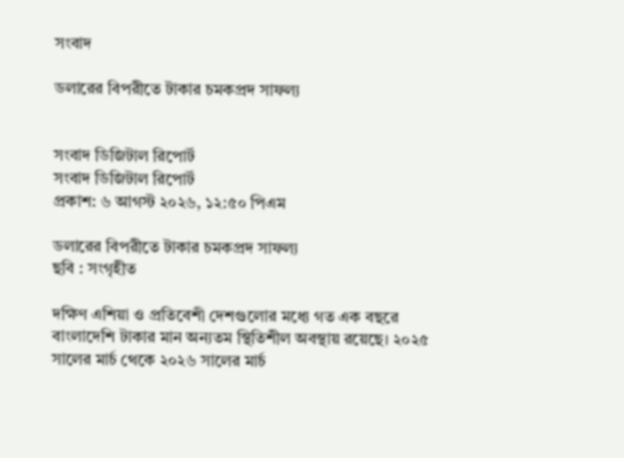সংবাদ

ডলারের বিপরীতে টাকার চমকপ্রদ সাফল্য


সংবাদ ডিজিটাল রিপোর্ট
সংবাদ ডিজিটাল রিপোর্ট
প্রকাশ: ৬ আগস্ট ২০২৬, ১২:৫০ পিএম

ডলারের বিপরীতে টাকার চমকপ্রদ সাফল্য
ছবি : সংগৃহীত

দক্ষিণ এশিয়া ও প্রতিবেশী দেশগুলোর মধ্যে গত এক বছরে বাংলাদেশি টাকার মান অন্যতম স্থিতিশীল অবস্থায় রয়েছে। ২০২৫ সালের মার্চ থেকে ২০২৬ সালের মার্চ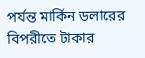পর্যন্ত মার্কিন ডলারের বিপরীতে টাকার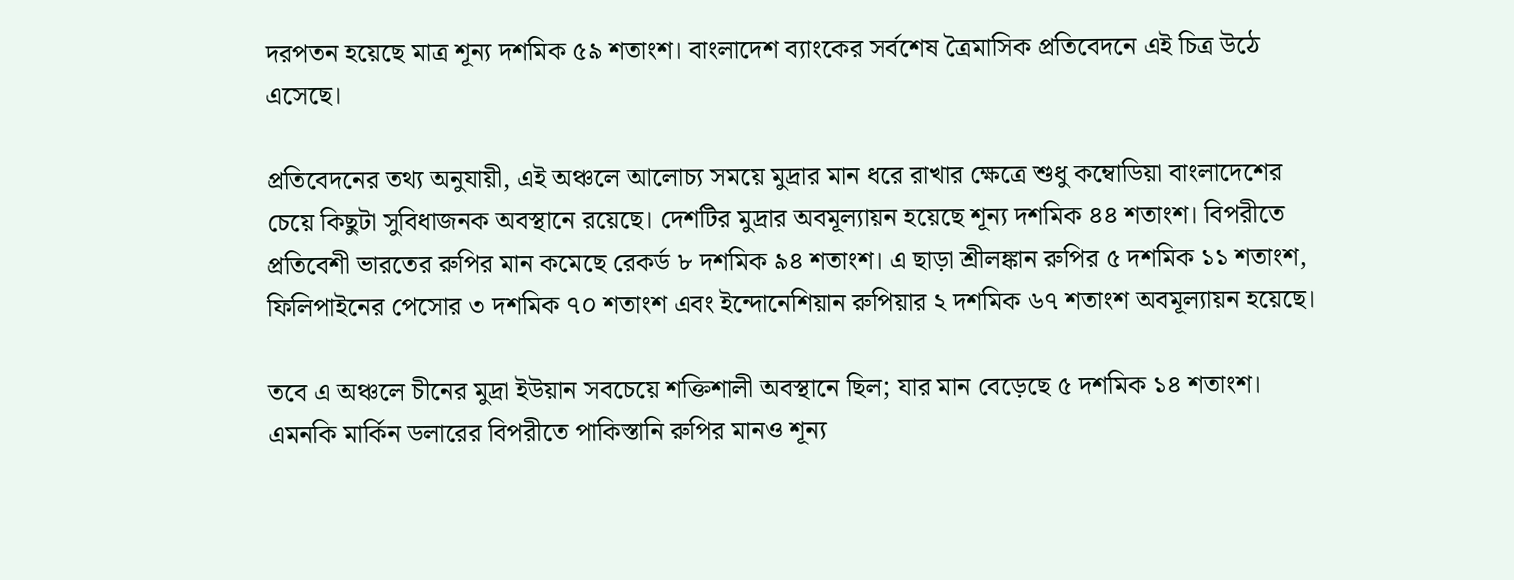দরপতন হয়েছে মাত্র শূন্য দশমিক ৫৯ শতাংশ। বাংলাদেশ ব্যাংকের সর্বশেষ ত্রৈমাসিক প্রতিবেদনে এই চিত্র উঠে এসেছে।

প্রতিবেদনের তথ্য অনুযায়ী, এই অঞ্চলে আলোচ্য সময়ে মুদ্রার মান ধরে রাখার ক্ষেত্রে শুধু কম্বোডিয়া বাংলাদেশের চেয়ে কিছুটা সুবিধাজনক অবস্থানে রয়েছে। দেশটির মুদ্রার অবমূল্যায়ন হয়েছে শূন্য দশমিক ৪৪ শতাংশ। বিপরীতে প্রতিবেশী ভারতের রুপির মান কমেছে রেকর্ড ৮ দশমিক ৯৪ শতাংশ। এ ছাড়া শ্রীলঙ্কান রুপির ৫ দশমিক ১১ শতাংশ, ফিলিপাইনের পেসোর ৩ দশমিক ৭০ শতাংশ এবং ইন্দোনেশিয়ান রুপিয়ার ২ দশমিক ৬৭ শতাংশ অবমূল্যায়ন হয়েছে।

তবে এ অঞ্চলে চীনের মুদ্রা ইউয়ান সবচেয়ে শক্তিশালী অবস্থানে ছিল; যার মান বেড়েছে ৫ দশমিক ১৪ শতাংশ। এমনকি মার্কিন ডলারের বিপরীতে পাকিস্তানি রুপির মানও শূন্য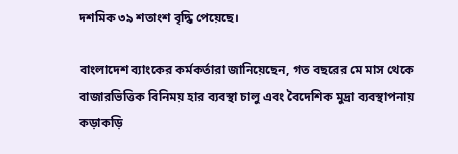দশমিক ৩৯ শতাংশ বৃদ্ধি পেয়েছে।

বাংলাদেশ ব্যাংকের কর্মকর্তারা জানিয়েছেন, গত বছরের মে মাস থেকে বাজারভিত্তিক বিনিময় হার ব্যবস্থা চালু এবং বৈদেশিক মুদ্রা ব্যবস্থাপনায় কড়াকড়ি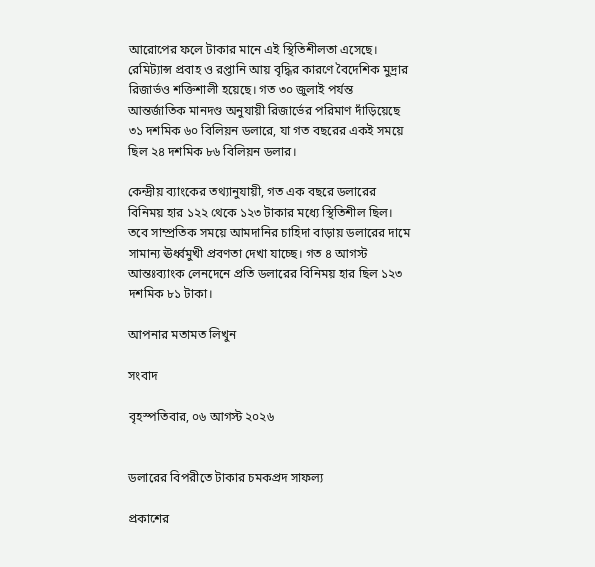আরোপের ফলে টাকার মানে এই স্থিতিশীলতা এসেছে। রেমিট্যান্স প্রবাহ ও রপ্তানি আয় বৃদ্ধির কারণে বৈদেশিক মুদ্রার রিজার্ভও শক্তিশালী হয়েছে। গত ৩০ জুলাই পর্যন্ত আন্তর্জাতিক মানদণ্ড অনুযায়ী রিজার্ভের পরিমাণ দাঁড়িয়েছে ৩১ দশমিক ৬০ বিলিয়ন ডলারে, যা গত বছরের একই সময়ে ছিল ২৪ দশমিক ৮৬ বিলিয়ন ডলার।

কেন্দ্রীয় ব্যাংকের তথ্যানুযায়ী, গত এক বছরে ডলারের বিনিময় হার ১২২ থেকে ১২৩ টাকার মধ্যে স্থিতিশীল ছিল। তবে সাম্প্রতিক সময়ে আমদানির চাহিদা বাড়ায় ডলারের দামে সামান্য ঊর্ধ্বমুখী প্রবণতা দেখা যাচ্ছে। গত ৪ আগস্ট আন্তঃব্যাংক লেনদেনে প্রতি ডলারের বিনিময় হার ছিল ১২৩ দশমিক ৮১ টাকা।

আপনার মতামত লিখুন

সংবাদ

বৃহস্পতিবার, ০৬ আগস্ট ২০২৬


ডলারের বিপরীতে টাকার চমকপ্রদ সাফল্য

প্রকাশের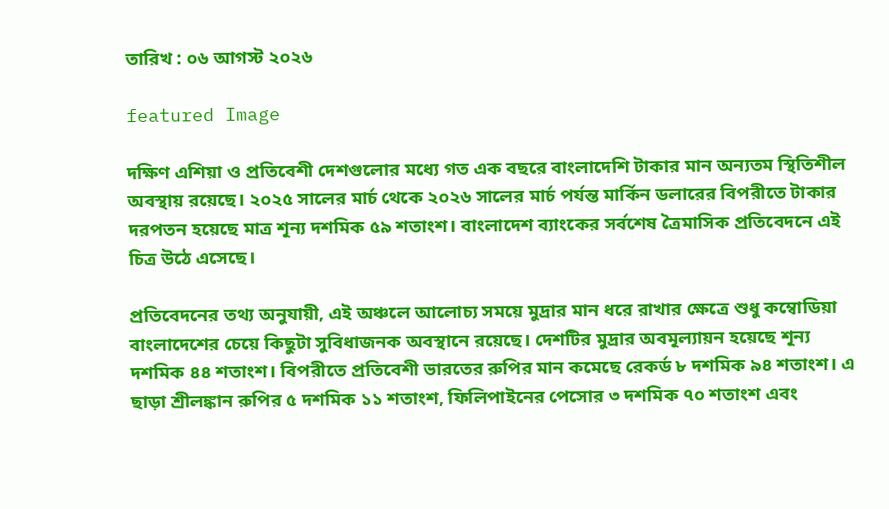তারিখ : ০৬ আগস্ট ২০২৬

featured Image

দক্ষিণ এশিয়া ও প্রতিবেশী দেশগুলোর মধ্যে গত এক বছরে বাংলাদেশি টাকার মান অন্যতম স্থিতিশীল অবস্থায় রয়েছে। ২০২৫ সালের মার্চ থেকে ২০২৬ সালের মার্চ পর্যন্ত মার্কিন ডলারের বিপরীতে টাকার দরপতন হয়েছে মাত্র শূন্য দশমিক ৫৯ শতাংশ। বাংলাদেশ ব্যাংকের সর্বশেষ ত্রৈমাসিক প্রতিবেদনে এই চিত্র উঠে এসেছে।

প্রতিবেদনের তথ্য অনুযায়ী, এই অঞ্চলে আলোচ্য সময়ে মুদ্রার মান ধরে রাখার ক্ষেত্রে শুধু কম্বোডিয়া বাংলাদেশের চেয়ে কিছুটা সুবিধাজনক অবস্থানে রয়েছে। দেশটির মুদ্রার অবমূল্যায়ন হয়েছে শূন্য দশমিক ৪৪ শতাংশ। বিপরীতে প্রতিবেশী ভারতের রুপির মান কমেছে রেকর্ড ৮ দশমিক ৯৪ শতাংশ। এ ছাড়া শ্রীলঙ্কান রুপির ৫ দশমিক ১১ শতাংশ, ফিলিপাইনের পেসোর ৩ দশমিক ৭০ শতাংশ এবং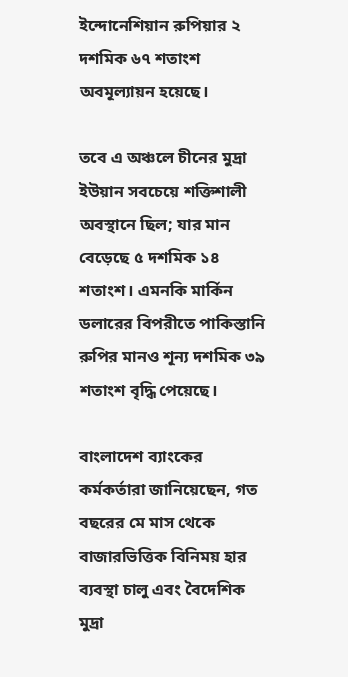ইন্দোনেশিয়ান রুপিয়ার ২ দশমিক ৬৭ শতাংশ অবমূল্যায়ন হয়েছে।

তবে এ অঞ্চলে চীনের মুদ্রা ইউয়ান সবচেয়ে শক্তিশালী অবস্থানে ছিল; যার মান বেড়েছে ৫ দশমিক ১৪ শতাংশ। এমনকি মার্কিন ডলারের বিপরীতে পাকিস্তানি রুপির মানও শূন্য দশমিক ৩৯ শতাংশ বৃদ্ধি পেয়েছে।

বাংলাদেশ ব্যাংকের কর্মকর্তারা জানিয়েছেন, গত বছরের মে মাস থেকে বাজারভিত্তিক বিনিময় হার ব্যবস্থা চালু এবং বৈদেশিক মুদ্রা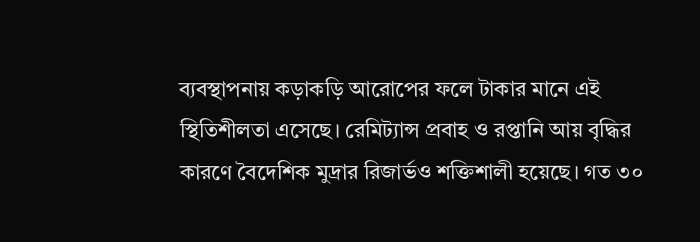ব্যবস্থাপনায় কড়াকড়ি আরোপের ফলে টাকার মানে এই স্থিতিশীলতা এসেছে। রেমিট্যান্স প্রবাহ ও রপ্তানি আয় বৃদ্ধির কারণে বৈদেশিক মুদ্রার রিজার্ভও শক্তিশালী হয়েছে। গত ৩০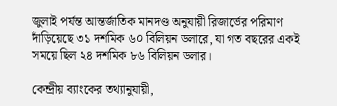জুলাই পর্যন্ত আন্তর্জাতিক মানদণ্ড অনুযায়ী রিজার্ভের পরিমাণ দাঁড়িয়েছে ৩১ দশমিক ৬০ বিলিয়ন ডলারে, যা গত বছরের একই সময়ে ছিল ২৪ দশমিক ৮৬ বিলিয়ন ডলার।

কেন্দ্রীয় ব্যাংকের তথ্যানুযায়ী,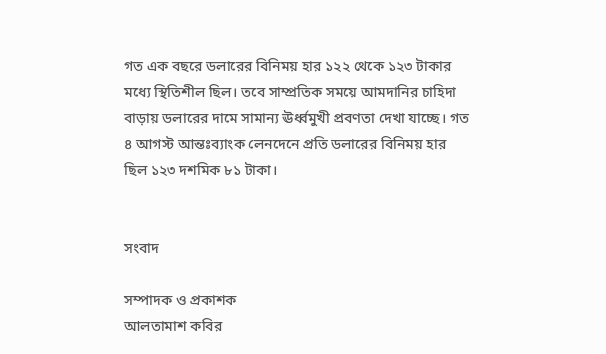গত এক বছরে ডলারের বিনিময় হার ১২২ থেকে ১২৩ টাকার মধ্যে স্থিতিশীল ছিল। তবে সাম্প্রতিক সময়ে আমদানির চাহিদা বাড়ায় ডলারের দামে সামান্য ঊর্ধ্বমুখী প্রবণতা দেখা যাচ্ছে। গত ৪ আগস্ট আন্তঃব্যাংক লেনদেনে প্রতি ডলারের বিনিময় হার ছিল ১২৩ দশমিক ৮১ টাকা।


সংবাদ

সম্পাদক ও প্রকাশক
আলতামাশ কবির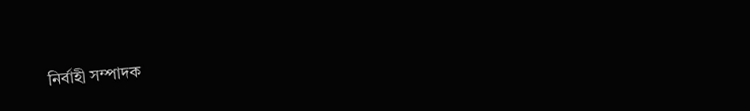নির্বাহী সম্পাদক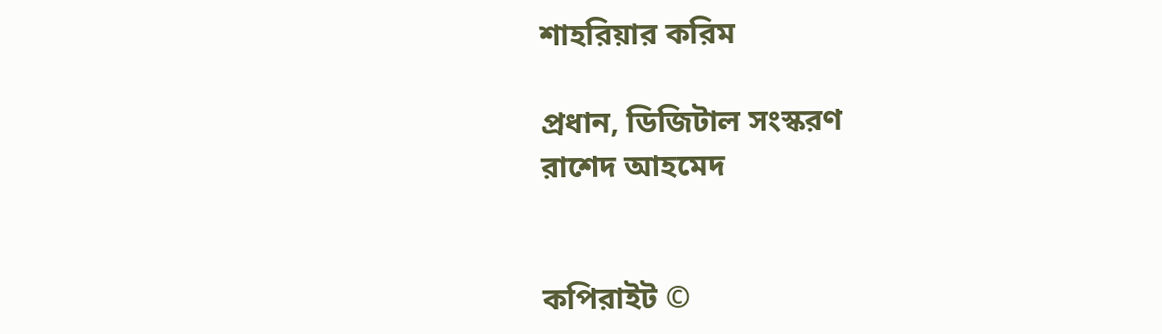শাহরিয়ার করিম

প্রধান, ডিজিটাল সংস্করণ
রাশেদ আহমেদ


কপিরাইট ©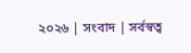২০২৬ | সংবাদ | সর্বস্বত্ব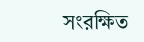সংরক্ষিত